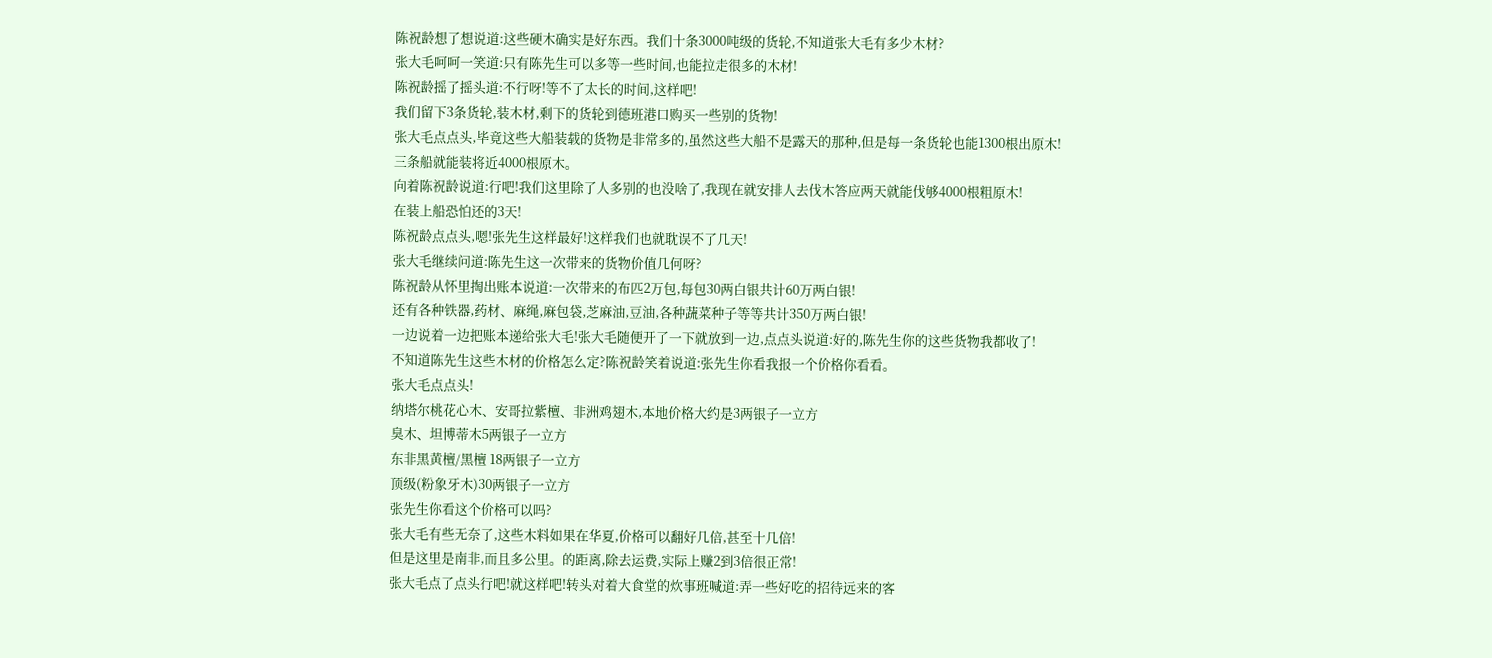陈祝龄想了想说道:这些硬木确实是好东西。我们十条3000吨级的货轮,不知道张大毛有多少木材?
张大毛呵呵一笑道:只有陈先生可以多等一些时间,也能拉走很多的木材!
陈祝龄摇了摇头道:不行呀!等不了太长的时间,这样吧!
我们留下3条货轮,装木材,剩下的货轮到德班港口购买一些别的货物!
张大毛点点头,毕竟这些大船装载的货物是非常多的,虽然这些大船不是露天的那种,但是每一条货轮也能1300根出原木!
三条船就能装将近4000根原木。
向着陈祝龄说道:行吧!我们这里除了人多别的也没啥了,我现在就安排人去伐木答应两天就能伐够4000根粗原木!
在装上船恐怕还的3天!
陈祝龄点点头,嗯!张先生这样最好!这样我们也就耽误不了几天!
张大毛继续问道:陈先生这一次带来的货物价值几何呀?
陈祝龄从怀里掏出账本说道:一次带来的布匹2万包,每包30两白银共计60万两白银!
还有各种铁器,药材、麻绳,麻包袋,芝麻油,豆油,各种蔬菜种子等等共计350万两白银!
一边说着一边把账本递给张大毛!张大毛随便开了一下就放到一边,点点头说道:好的,陈先生你的这些货物我都收了!
不知道陈先生这些木材的价格怎么定?陈祝龄笑着说道:张先生你看我报一个价格你看看。
张大毛点点头!
纳塔尔桃花心木、安哥拉紫檀、非洲鸡翅木,本地价格大约是3两银子一立方
臭木、坦博蒂木5两银子一立方
东非黑黄檀/黑檀 18两银子一立方
顶级(粉象牙木)30两银子一立方
张先生你看这个价格可以吗?
张大毛有些无奈了,这些木料如果在华夏,价格可以翻好几倍,甚至十几倍!
但是这里是南非,而且多公里。的距离,除去运费,实际上赚2到3倍很正常!
张大毛点了点头行吧!就这样吧!转头对着大食堂的炊事班喊道:弄一些好吃的招待远来的客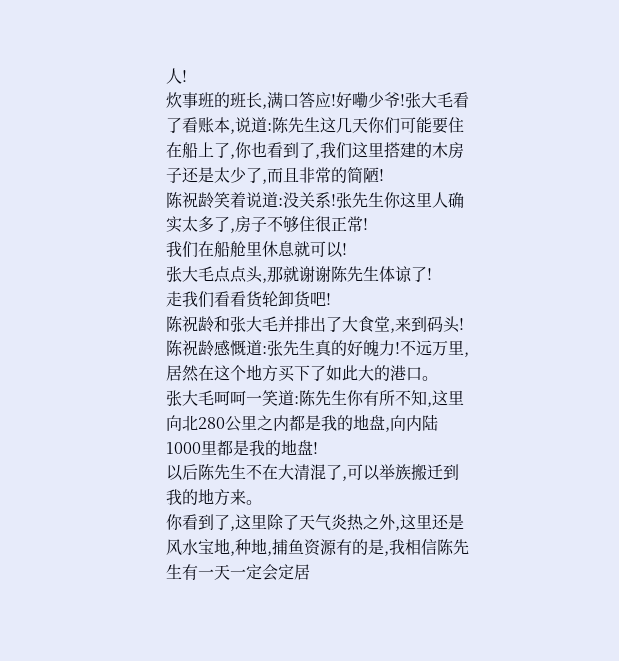人!
炊事班的班长,满口答应!好嘞少爷!张大毛看了看账本,说道:陈先生这几天你们可能要住在船上了,你也看到了,我们这里搭建的木房子还是太少了,而且非常的简陋!
陈祝龄笑着说道:没关系!张先生你这里人确实太多了,房子不够住很正常!
我们在船舱里休息就可以!
张大毛点点头,那就谢谢陈先生体谅了!
走我们看看货轮卸货吧!
陈祝龄和张大毛并排出了大食堂,来到码头!
陈祝龄感慨道:张先生真的好魄力!不远万里,居然在这个地方买下了如此大的港口。
张大毛呵呵一笑道:陈先生你有所不知,这里向北280公里之内都是我的地盘,向内陆1000里都是我的地盘!
以后陈先生不在大清混了,可以举族搬迁到我的地方来。
你看到了,这里除了天气炎热之外,这里还是风水宝地,种地,捕鱼资源有的是,我相信陈先生有一天一定会定居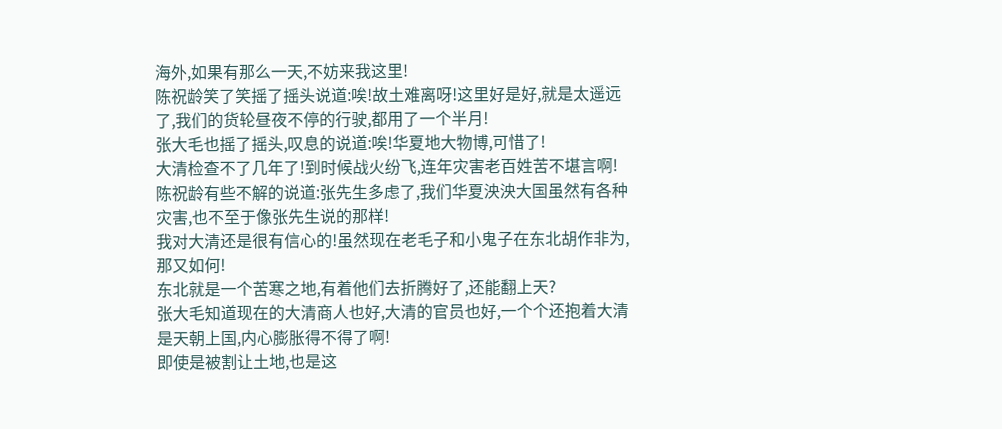海外,如果有那么一天,不妨来我这里!
陈祝龄笑了笑摇了摇头说道:唉!故土难离呀!这里好是好,就是太遥远了,我们的货轮昼夜不停的行驶,都用了一个半月!
张大毛也摇了摇头,叹息的说道:唉!华夏地大物博,可惜了!
大清检查不了几年了!到时候战火纷飞,连年灾害老百姓苦不堪言啊!
陈祝龄有些不解的说道:张先生多虑了,我们华夏泱泱大国虽然有各种灾害,也不至于像张先生说的那样!
我对大清还是很有信心的!虽然现在老毛子和小鬼子在东北胡作非为,那又如何!
东北就是一个苦寒之地,有着他们去折腾好了,还能翻上天?
张大毛知道现在的大清商人也好,大清的官员也好,一个个还抱着大清是天朝上国,内心膨胀得不得了啊!
即使是被割让土地,也是这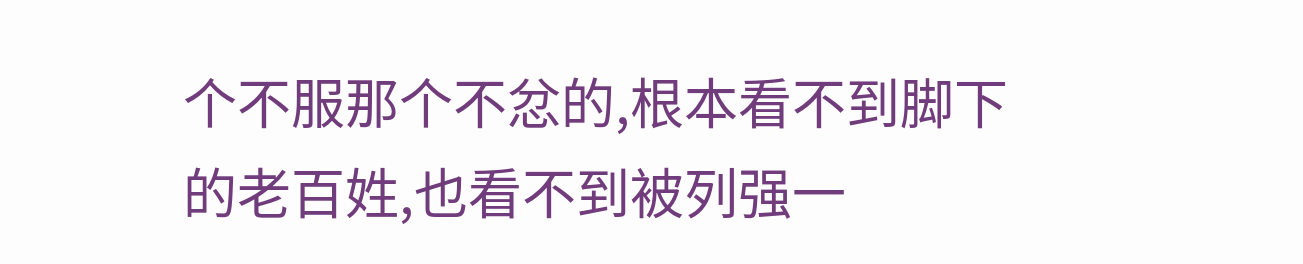个不服那个不忿的,根本看不到脚下的老百姓,也看不到被列强一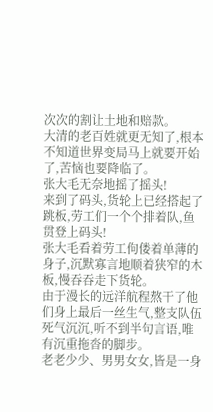次次的割让土地和赔款。
大清的老百姓就更无知了,根本不知道世界变局马上就要开始了,苦恼也要降临了。
张大毛无奈地摇了摇头!
来到了码头,货轮上已经搭起了跳板,劳工们一个个排着队,鱼贯登上码头!
张大毛看着劳工佝偻着单薄的身子,沉默寡言地顺着狭窄的木板,慢吞吞走下货轮。
由于漫长的远洋航程熬干了他们身上最后一丝生气,整支队伍死气沉沉,听不到半句言语,唯有沉重拖沓的脚步。
老老少少、男男女女,皆是一身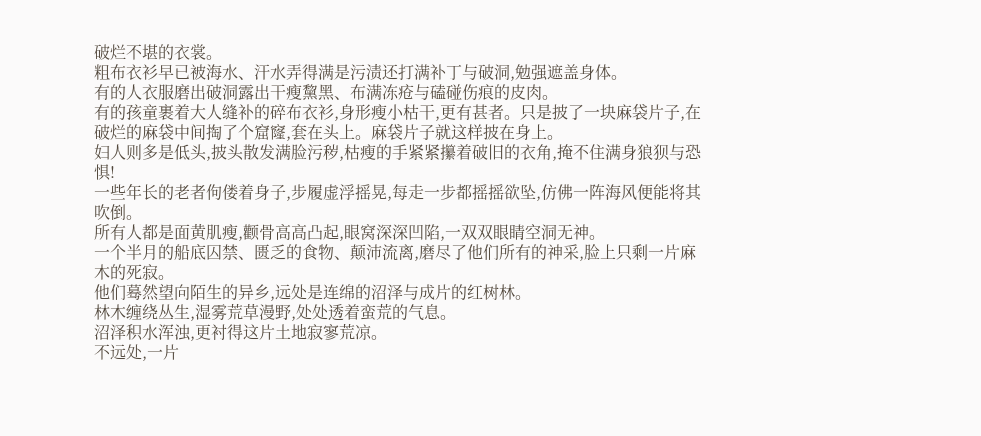破烂不堪的衣裳。
粗布衣衫早已被海水、汗水弄得满是污渍还打满补丁与破洞,勉强遮盖身体。
有的人衣服磨出破洞露出干瘦黧黑、布满冻疮与磕碰伤痕的皮肉。
有的孩童裹着大人缝补的碎布衣衫,身形瘦小枯干,更有甚者。只是披了一块麻袋片子,在破烂的麻袋中间掏了个窟窿,套在头上。麻袋片子就这样披在身上。
妇人则多是低头,披头散发满脸污秽,枯瘦的手紧紧攥着破旧的衣角,掩不住满身狼狈与恐惧!
一些年长的老者佝偻着身子,步履虚浮摇晃,每走一步都摇摇欲坠,仿佛一阵海风便能将其吹倒。
所有人都是面黄肌瘦,颧骨高高凸起,眼窝深深凹陷,一双双眼睛空洞无神。
一个半月的船底囚禁、匮乏的食物、颠沛流离,磨尽了他们所有的神采,脸上只剩一片麻木的死寂。
他们蓦然望向陌生的异乡,远处是连绵的沼泽与成片的红树林。
林木缠绕丛生,湿雾荒草漫野,处处透着蛮荒的气息。
沼泽积水浑浊,更衬得这片土地寂寥荒凉。
不远处,一片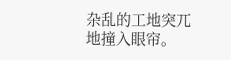杂乱的工地突兀地撞入眼帘。